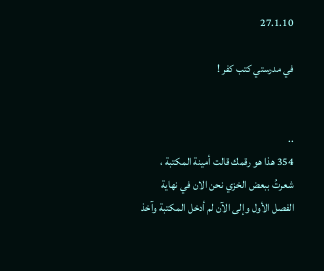27.1.10

في مدرستي كتب كفر !


..
354 هذا هو رقمك قالت أمينة المكتبة ، شعرتُ ببعض الخزي نحن الان في نهاية الفصل الأول وإلى الآن لم أدخل المكتبة وآخذ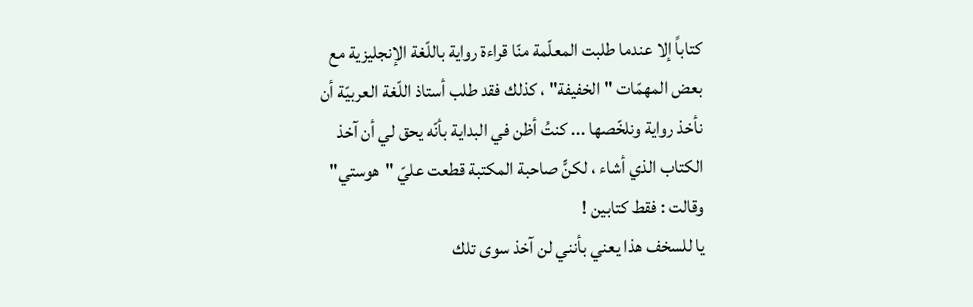كتاباً إلا عندما طلبت المعلّمة منّا قراءة رواية باللّغة الإنجليزية مع بعض المهمّات "الخفيفة" ، كذلك فقد طلب أستاذ اللّغة العربيّة أن نأخذ رواية ونلخّصها ... كنتُ أظن في البداية بأنّه يحق لي أن آخذ الكتاب الذي أشاء ، لكنًّ صاحبة المكتبة قطعت عليّ "هوستي" وقالت : فقط كتابين !
يا للسخف هذا يعني بأنني لن آخذ سوى تلك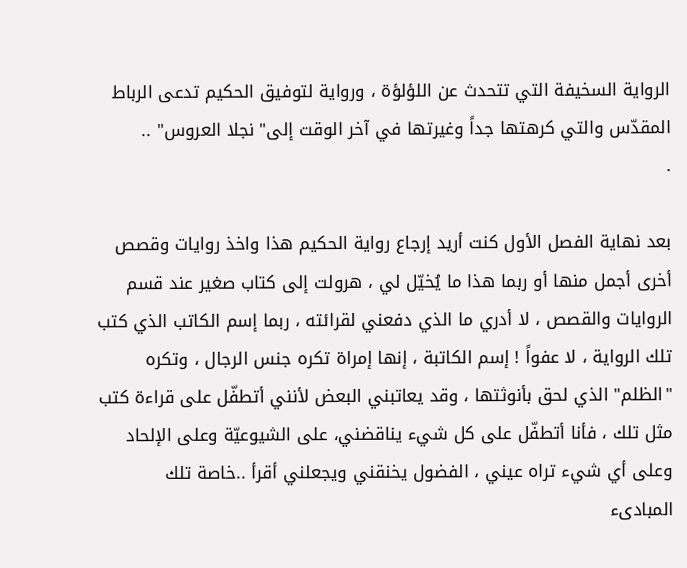الرواية السخيفة التي تتحدث عن اللؤلؤة ، ورواية لتوفيق الحكيم تدعى الرباط المقدّس والتي كرهتها جداً وغيرتها في آخر الوقت إلى" نجلا العروس" ..
.

بعد نهاية الفصل الأول كنت أريد إرجاع رواية الحكيم هذا واخذ روايات وقصص أخرى أجمل منها أو ربما هذا ما يُخيّل لي ، هرولت إلى كتاب صغير عند قسم الروايات والقصص ، لا أدري ما الذي دفعني لقرائته ، ربما إسم الكاتب الذي كتب تلك الرواية ، لا عفواً ! إسم الكاتبة ، إنها إمراة تكره جنس الرجال ، وتكره "الظلم" الذي لحق بأنوثتها ، وقد يعاتبني البعض لأنني أتطفّل على قراءة كتب مثل تلك ، فأنا أتطفّل على كل شيء يناقضني، على الشيوعيّة وعلى الإلحاد وعلى أي شيء تراه عيني ، الفضول يخنقني ويجعلني أقرأ ..خاصة تلك المبادىء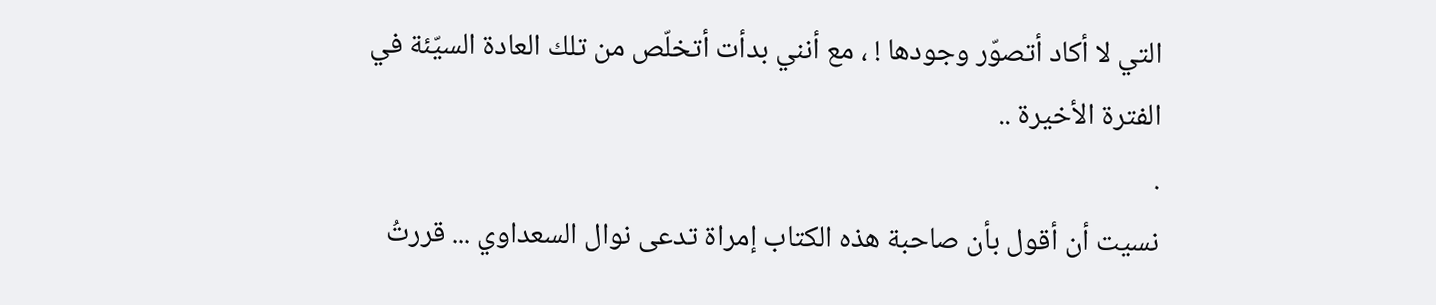التي لا أكاد أتصوّر وجودها ! ، مع أنني بدأت أتخلّص من تلك العادة السيّئة في الفترة الأخيرة ..
.
نسيت أن أقول بأن صاحبة هذه الكتاب إمراة تدعى نوال السعداوي ... قررتُ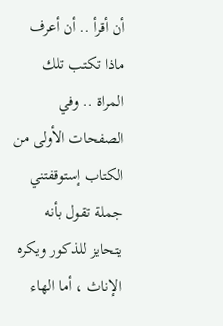أن أقرأ .. أن أعرف ماذا تكتب تلك المراة .. وفي الصفحات الأولى من الكتاب إستوقفتني جملة تقول بأنه يتحايز للذكور ويكره الإناث ، أما الهاء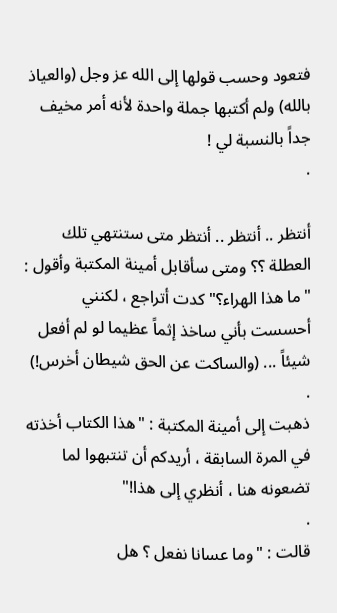فتعود وحسب قولها إلى الله عز وجل (والعياذ بالله) ولم أكتبها جملة واحدة لأنه أمر مخيف جداً بالنسبة لي !
.

أنتظر .. أنتظر .. أنتظر متى ستنتهي تلك العطلة ؟؟ ومتى سأقابل أمينة المكتبة وأقول : "ما هذا الهراء؟" كدت أتراجع ، لكنني أحسست بأني ساخذ إثماً عظيما لو لم أفعل شيئاً ... (والساكت عن الحق شيطان أخرس!)
.
ذهبت إلى أمينة المكتبة : "هذا الكتاب أخذته في المرة السابقة ، أريدكم أن تنتبهوا لما تضعونه هنا ، أنظري إلى هذا!"
.
قالت : "وما عسانا نفعل ؟ هل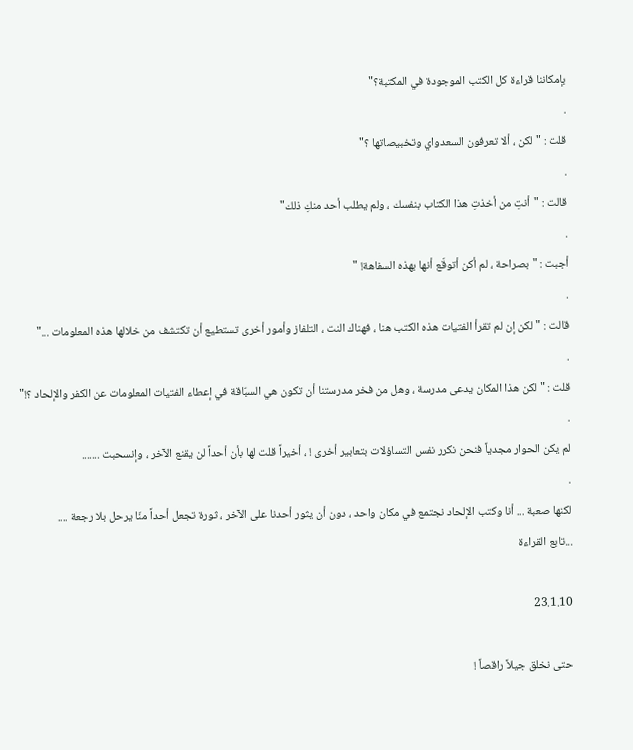بإمكاننا قراءة كل الكتب الموجودة في المكتبة؟"
.
قلت : "لكن ، ألا تعرفون السعدواي وتخبيصاتها ؟"
.
قالت : "أنتِ من أخذتِ هذا الكتاب بنفسك ، ولم يطلب أحد منكِ ذلك"
.
أجبت : "بصراحة ، لم أكن أتوقّع أنها بهذه السفاهة! "
.
قالت : "لكن إن لم تقرأ الفتيات هذه الكتب هنا ، فهناك النت ، التلفاز وأمور أخرى تستطيع أن تكتشف من خلالها هذه المعلومات ..."
.
قلت : "لكن هذا المكان يدعى مدرسة ، وهل من فخر مدرستنا أن تكون هي السبّاقة في إعطاء الفتيات المعلومات عن الكفر والإلحاد ؟!"
.
لم يكن الحوار مجدياً فنحن نكرر نفس التساؤلات بتعابير أخرى ! ، أخيراً قلت لها بأن أحداً لن يقنع الآخر ، وإنسحبت .......
.
لكنها صعبة ... أنا وكتب الإلحاد نجتمع في مكان واحد ، دون أن يثور أحدنا على الآخر ، ثورة تجعل أحداً منّا يرحل بلا رجعة ....
...تابع القراءة

23.1.10

حتى نخلق جيلاً راقصاً !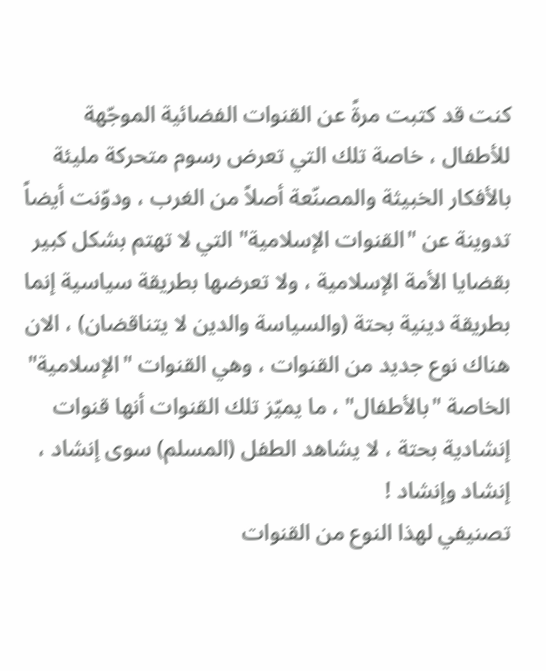كنت قد كتبت مرةً عن القنوات الفضائية الموجّهة للأطفال ، خاصة تلك التي تعرض رسوم متحركة مليئة بالأفكار الخبيثة والمصنّعة أصلاً من الغرب ، ودوّنت أيضاً تدوينة عن "القنوات الإسلامية" التي لا تهتم بشكل كبير بقضايا الأمة الإسلامية ، ولا تعرضها بطريقة سياسية إنما بطريقة دينية بحتة (والسياسة والدين لا يتناقضان) ، الان هناك نوع جديد من القنوات ، وهي القنوات "الإسلامية" الخاصة "بالأطفال" ، ما يميّز تلك القنوات أنها قنوات إنشادية بحتة ، لا يشاهد الطفل (المسلم) سوى إنشاد ، إنشاد وإنشاد !
تصنيفي لهذا النوع من القنوات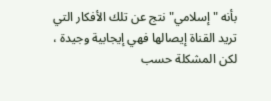بأنه "إسلامي" نتج عن تلك الأفكار التي تريد القناة إيصالها فهي إيجابية وجيدة ، لكن المشكلة حسب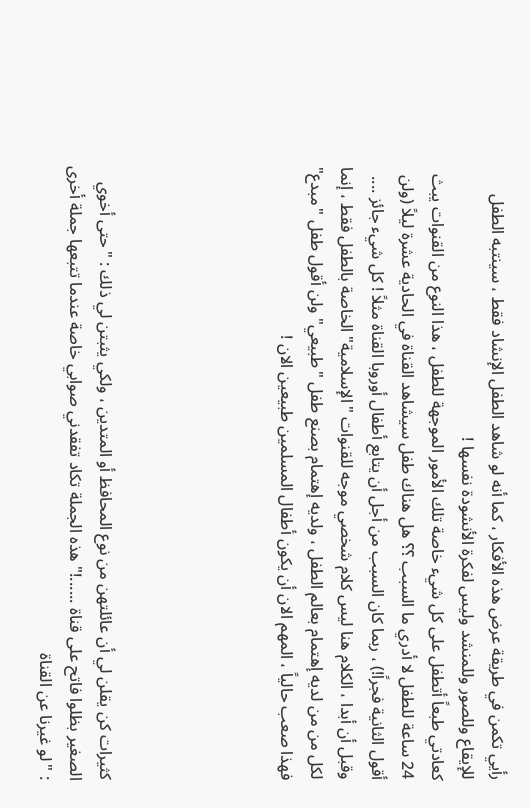رأيي تكمن في طريقة عرض هذه الأفكار ، كما أنه لو شاهد الطفل الإنشاد فقط ، سينتبه الطفل للإيقاع وللصور وللمنشد وليس لفكرة الأنشودة نفسها !
كعادتي طبعاً أتطفل على كل شيء خاصة تلك الأمور الموجهة للطفل ، هذا النوع من القنوات يبث 24 ساعة للطفل لا أدري ما السبب ؟؟ هل هناك طفل سيشاهد القناة في الحادية عشرة ليلاً (ولن أقول الثانية فجراً!) ، ربما كان السبب من أجل أن يتابع أطفال أوروبا القناة مثلاً ! كل شيء جائز .... وقبل أن أبدا ، الكلام هنا ليس كلام شخصي موجه للقنوات "الإسلامية" الخاصة بالطفل فقط ، إنما لكل من من لديه إهتمام بعالم الطفل ، ولديه إهتمام بصنع طفل "طبيعي" ولن أقول طفل "مبدع" فهذا صعب حالياً ، المهم الان أن يكون أطفال المسلمين طبيعين الان !





كثيرات كن يقلن لي أن عائلتهن من نوع المحافظ أو المتدين ، ولكي يثبتن لي ذلك : "حتى أخوي الصغير بظلوا فاتح على قناة ......!" هذه الجملة تكاد تفقدني صوابي خاصة عندما تتبعها جملة أخرى : "لو غيرنا عن القناة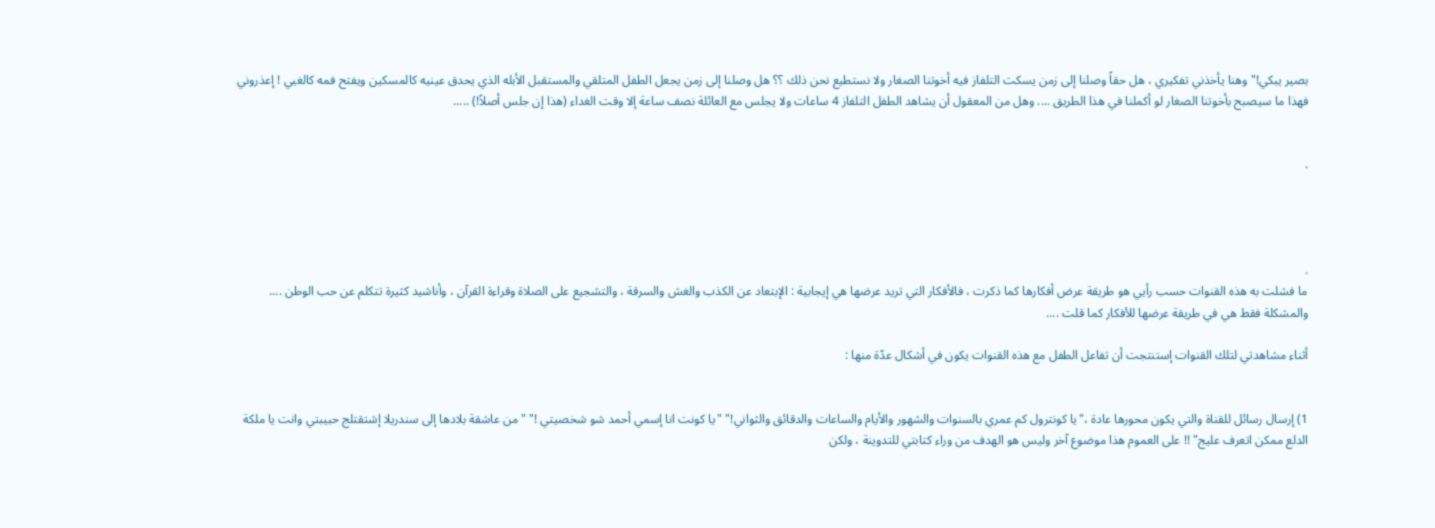بصير يبكي!" وهنا يأخذني تفكيري ، هل حقاً وصلنا إلى زمن يسكت التلفاز فيه أخوتنا الصغار ولا نستطيع نحن ذلك ؟؟ هل وصلنا إلى زمن يجعل الطفل المتلقي والمستقبل الأبله الذي يحدق عينيه كالمسكين ويفتح فمه كالغبي ! إعذروني فهذا ما سيصبح بأخوتنا الصغار لو أكملنا في هذا الطريق .... وهل من المعقول أن يشاهد الطفل التلفاز 4 ساعات ولا يجلس مع العائلة نصف ساعة إلا وقت الغداء (هذا إن جلس أصلاً!) .....


.




.
ما فشلت به هذه القنوات حسب رأيي هو طريقة عرض أفكارها كما ذكرت ، فالأفكار التي تريد عرضها هي إيجابية : الإبتعاد عن الكذب والغش والسرقة ، والتشجيع على الصلاة وقراءة القرآن ، وأناشيد كثيرة تتكلم عن حب الوطن .... والمشكلة فقط هي في طريقة عرضها للأفكار كما قلت ....

أثناء مشاهدتي لتلك القنوات إستنتجت أن تفاعل الطفل مع هذه القنوات يكون في أشكال عدّة منها :


1) إرسال رسائل للقناة والتي يكون محورها عادة ،"يا كونترول كم عمري بالسنوات والشهور والأيام والساعات والدقائق والثواني!" "يا كونت انا إسمي أحمد شو شخصيتي !" "من عاشقة بلادها إلى سندريلا إشتقتلج حبيبتي وانت يا ملكة الدلع ممكن اتعرف عليج" !! على العموم هذا موضوع آخر وليس هو الهدف من وراء كتابتي للتدوينة ، ولكن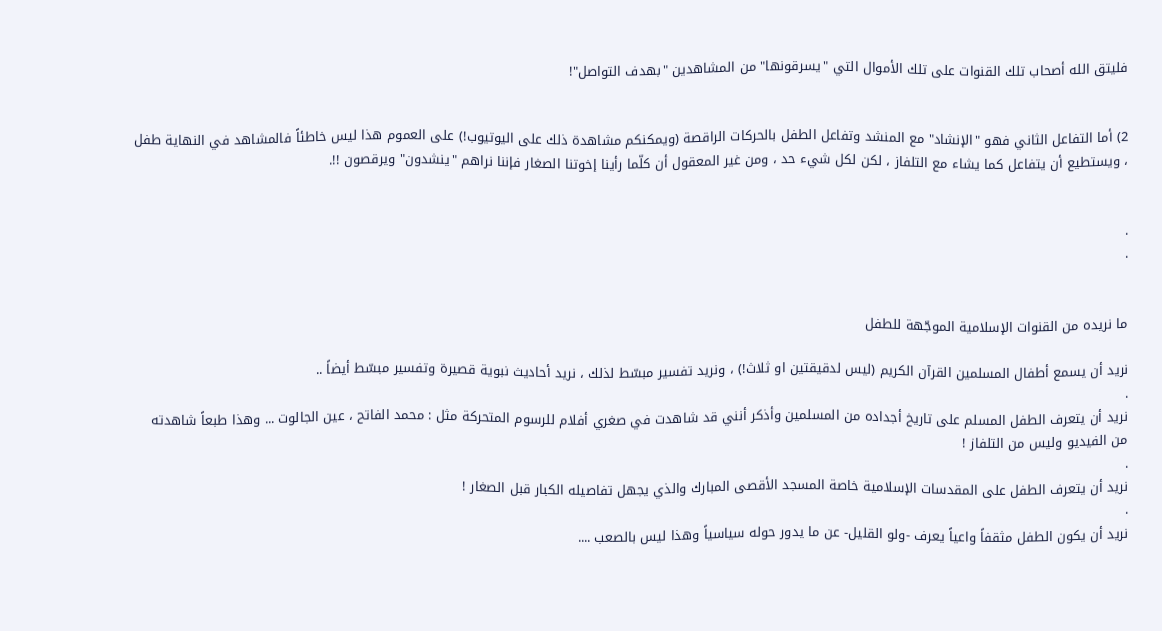فليتق الله أصحاب تلك القنوات على تلك الأموال التي "يسرقونها" من المشاهدين "بهدف التواصل"!


2) أما التفاعل الثاني فهو "الإنشاد" مع المنشد وتفاعل الطفل بالحركات الراقصة (ويمكنكم مشاهدة ذلك على اليوتيوب!) على العموم هذا ليس خاطئاً فالمشاهد في النهاية طفل ، ويستطيع أن يتفاعل كما يشاء مع التلفاز ، لكن لكل شيء حد ، ومن غير المعقول أن كلّما رأينا إخوتنا الصغار فإننا نراهم "ينشدون" ويرقصون !!.


.
.


ما نريده من القنوات الإسلامية الموجّهة للطفل

نريد أن يسمع أطفال المسلمين القرآن الكريم (ليس لدقيقتين او ثلاث!) ، ونريد تفسير مبسّط لذلك ، نريد أحاديث نبوية قصيرة وتفسير مبسّط أيضاً ..
.
نريد أن يتعرف الطفل المسلم على تاريخ أجداده من المسلمين وأذكر أنني قد شاهدت في صغري أفلام للرسوم المتحركة مثل : محمد الفاتح ، عين الجالوت ... وهذا طبعاً شاهدته من الفيديو وليس من التلفاز !
.
نريد أن يتعرف الطفل على المقدسات الإسلامية خاصة المسجد الأقصى المبارك والذي يجهل تفاصيله الكبار قبل الصغار !
.
نريد أن يكون الطفل مثقفاً واعياً يعرف -ولو القليل- عن ما يدور حوله سياسياً وهذا ليس بالصعب ....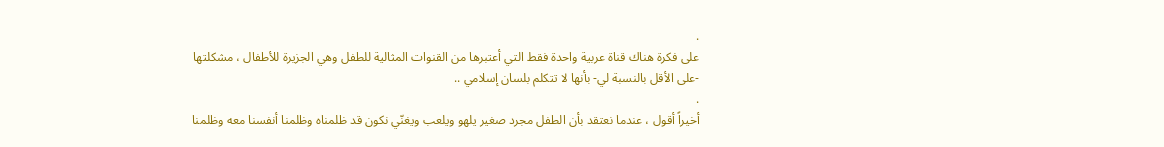.
على فكرة هناك قناة عربية واحدة فقط التي أعتبرها من القنوات المثالية للطفل وهي الجزيرة للأطفال ، مشكلتها -على الأقل بالنسبة لي- بأنها لا تتكلم بلسان إسلامي ..
.
أخيراً أقول ، عندما نعتقد بأن الطفل مجرد صغير يلهو ويلعب ويغنّي نكون قد ظلمناه وظلمنا أنفسنا معه وظلمنا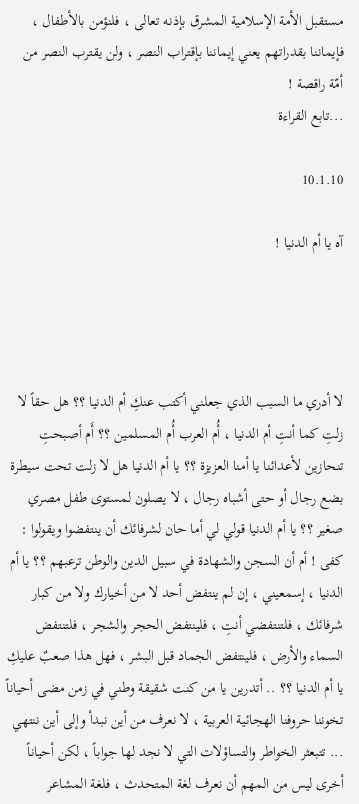مستقبل الأمة الإسلامية المشرق بإذنه تعالى ، فلنؤمن بالأطفال ، فإيماننا بقدراتهم يعني إيماننا بإقتراب النصر ، ولن يقترب النصر من أمّة راقصة !
...تابع القراءة

10.1.10

آه يا أم الدنيا !




لا أدري ما السبب الذي جعلني أكتب عنكِ أم الدنيا ؟؟ هل حقاً لا زلتِ كما أنتِ أم الدنيا ، أُم العرب أُم المسلمين ؟؟ أَم أصبحتِ تنحازين لأعدائنا يا أمنا العزيزة ؟؟ يا أم الدنيا هل لا زلت تحت سيطرة بضع رجال أو حتى أشباه رجال ، لا يصلون لمستوى طفل مصري صغير ؟؟ يا أم الدنيا قولي لي أما حان لشرفائك أن ينتفضوا ويقولوا : كفى ! أم أن السجن والشهادة في سبيل الدين والوطن ترعبهم ؟؟ يا أم الدنيا ، إسمعيني ، إن لم ينتفض أحد لا من أخيارك ولا من كبار شرفائك ، فلتنتفضي أنتِ ، فلينتفض الحجر والشجر ، فلتنتفض السماء والأرض ، فلينتفض الجماد قبل البشر ، فهل هذا صعبٌ عليكِ يا أم الدنيا ؟؟ .. أتدرين يا من كنت شقيقة وطني في زمن مضى أحياناً تخوننا حروفنا الهجائية العربية ، لا نعرف من أين نبدأ وإلى أين ننتهي ... تتبعثر الخواطر والتساؤلات التي لا نجد لها جواباً ، لكن أحياناً أخرى ليس من المهم أن نعرف لغة المتحدث ، فلغة المشاعر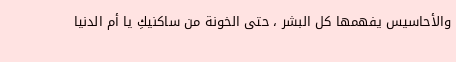والأحاسيس يفهمها كل البشر ، حتى الخونة من ساكنيكِ يا أم الدنيا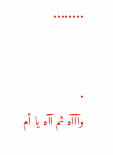........


.
وآآآه ثم آآه يا أم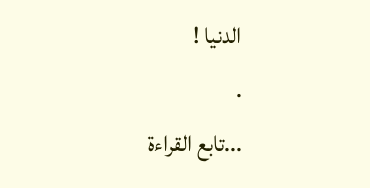الدنيا !
.
...تابع القراءة